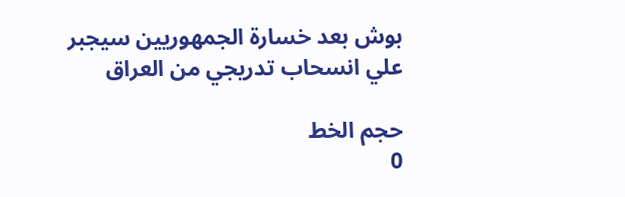بوش بعد خسارة الجمهوريين سيجبر علي انسحاب تدريجي من العراق

حجم الخط
0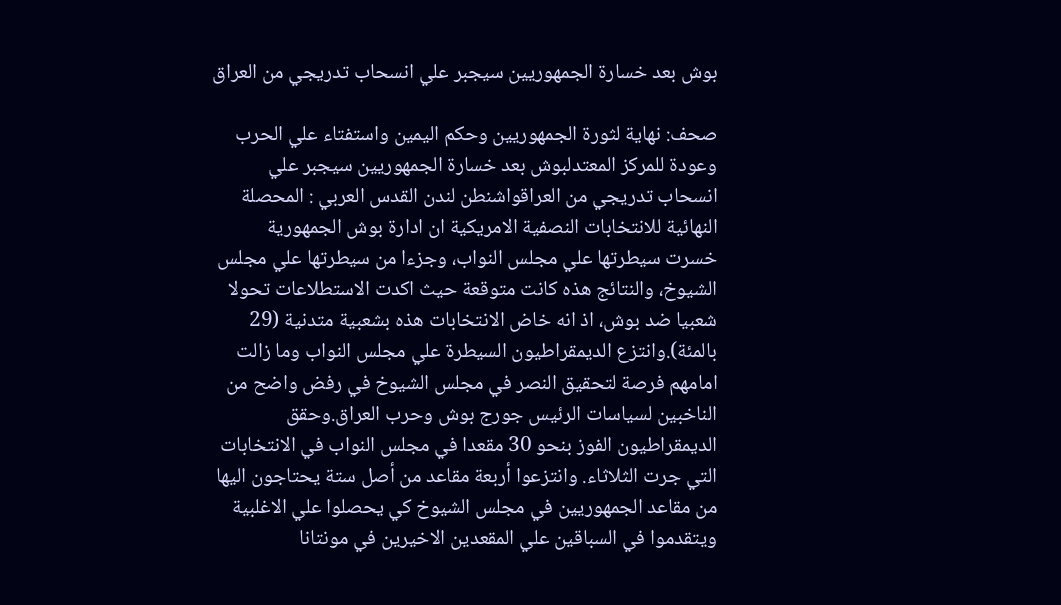بوش بعد خسارة الجمهوريين سيجبر علي انسحاب تدريجي من العراق

صحف: نهاية لثورة الجمهوريين وحكم اليمين واستفتاء علي الحرب وعودة للمركز المعتدلبوش بعد خسارة الجمهوريين سيجبر علي انسحاب تدريجي من العراقواشنطن لندن القدس العربي : المحصلة النهائية للانتخابات النصفية الامريكية ان ادارة بوش الجمهورية خسرت سيطرتها علي مجلس النواب، وجزءا من سيطرتها علي مجلس الشيوخ، والنتائج هذه كانت متوقعة حيث اكدت الاستطلاعات تحولا شعبيا ضد بوش، اذ انه خاض الانتخابات هذه بشعبية متدنية (29 بالمئة).وانتزع الديمقراطيون السيطرة علي مجلس النواب وما زالت امامهم فرصة لتحقيق النصر في مجلس الشيوخ في رفض واضح من الناخبين لسياسات الرئيس جورج بوش وحرب العراق.وحقق الديمقراطيون الفوز بنحو 30 مقعدا في مجلس النواب في الانتخابات التي جرت الثلاثاء. وانتزعوا أربعة مقاعد من أصل ستة يحتاجون اليها من مقاعد الجمهوريين في مجلس الشيوخ كي يحصلوا علي الاغلبية ويتقدموا في السباقين علي المقعدين الاخيرين في مونتانا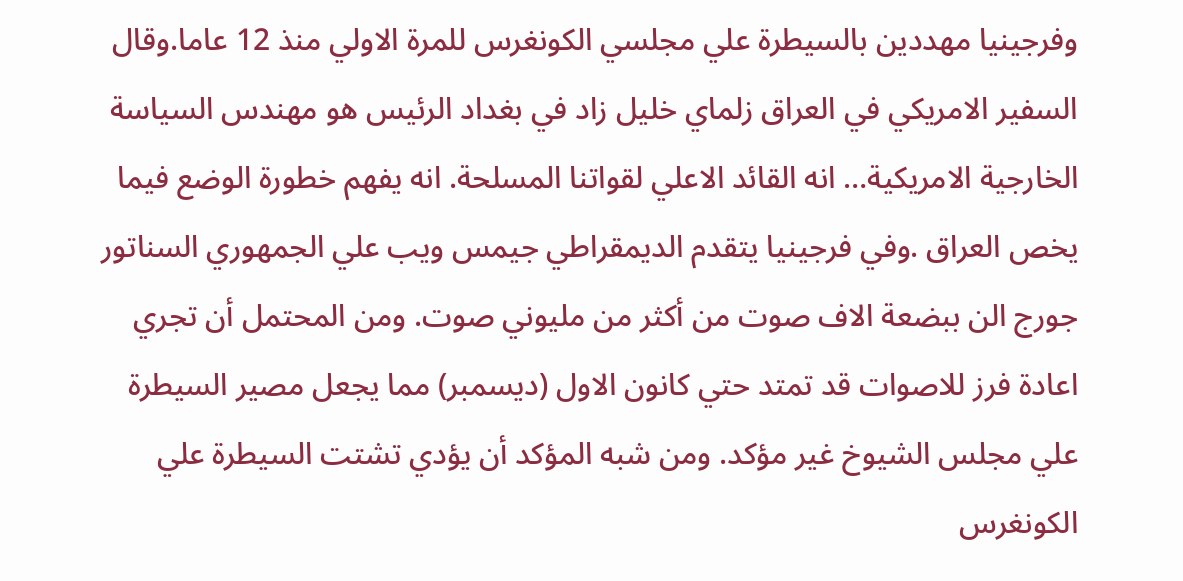وفرجينيا مهددين بالسيطرة علي مجلسي الكونغرس للمرة الاولي منذ 12 عاما.وقال السفير الامريكي في العراق زلماي خليل زاد في بغداد الرئيس هو مهندس السياسة الخارجية الامريكية… انه القائد الاعلي لقواتنا المسلحة. انه يفهم خطورة الوضع فيما يخص العراق .وفي فرجينيا يتقدم الديمقراطي جيمس ويب علي الجمهوري السناتور جورج الن ببضعة الاف صوت من أكثر من مليوني صوت. ومن المحتمل أن تجري اعادة فرز للاصوات قد تمتد حتي كانون الاول (ديسمبر) مما يجعل مصير السيطرة علي مجلس الشيوخ غير مؤكد. ومن شبه المؤكد أن يؤدي تشتت السيطرة علي الكونغرس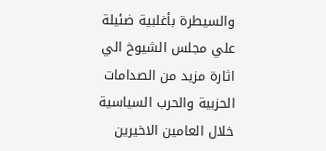والسيطرة بأغلبية ضئيلة علي مجلس الشيوخ الي اثارة مزيد من الصدامات الحزبية والحرب السياسية خلال العامين الاخيرين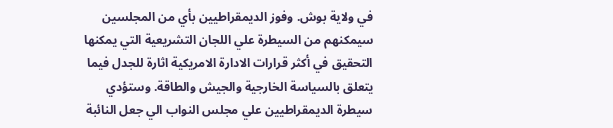في ولاية بوش. وفوز الديمقراطيين بأي من المجلسين سيمكنهم من السيطرة علي اللجان التشريعية التي يمكنها التحقيق في أكثر قرارات الادارة الامريكية اثارة للجدل فيما يتعلق بالسياسة الخارجية والجيش والطاقة. وستؤدي سيطرة الديمقراطيين علي مجلس النواب الي جعل النائبة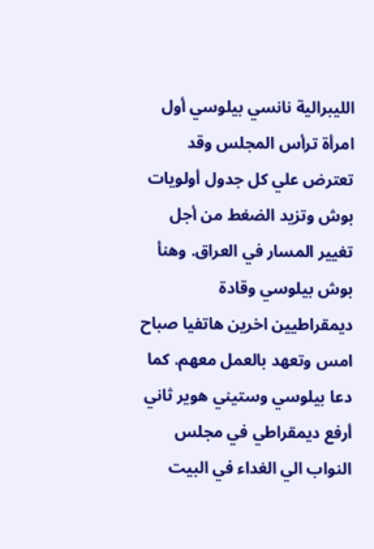الليبرالية نانسي بيلوسي أول امرأة ترأس المجلس وقد تعترض علي كل جدول أولويات بوش وتزيد الضغط من أجل تغيير المسار في العراق. وهنأ بوش بيلوسي وقادة ديمقراطيين اخرين هاتفيا صباح امس وتعهد بالعمل معهم. كما دعا بيلوسي وستيني هوير ثاني أرفع ديمقراطي في مجلس النواب الي الغداء في البيت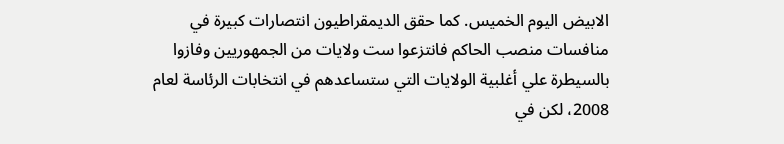الابيض اليوم الخميس. كما حقق الديمقراطيون انتصارات كبيرة في منافسات منصب الحاكم فانتزعوا ست ولايات من الجمهوريين وفازوا بالسيطرة علي أغلبية الولايات التي ستساعدهم في انتخابات الرئاسة لعام 2008، لكن في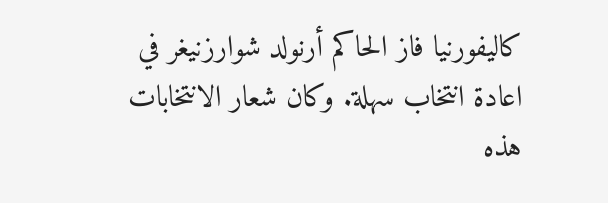كاليفورنيا فاز الحاكم أرنولد شوارزنيغر في اعادة انتخاب سهلة. وكان شعار الانتخابات هذه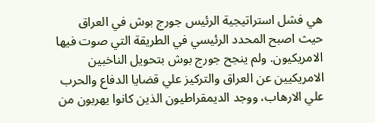هي فشل استراتيجية الرئيس جورج بوش في العراق حيث اصبح المحدد الرئيسي في الطريقة التي صوت فيها الامريكيون. ولم ينجح جورج بوش بتحويل الناخبين الامريكيين عن العراق والتركيز علي قضايا الدفاع والحرب علي الارهاب، ووجد الديمقراطيون الذين كانوا يهربون من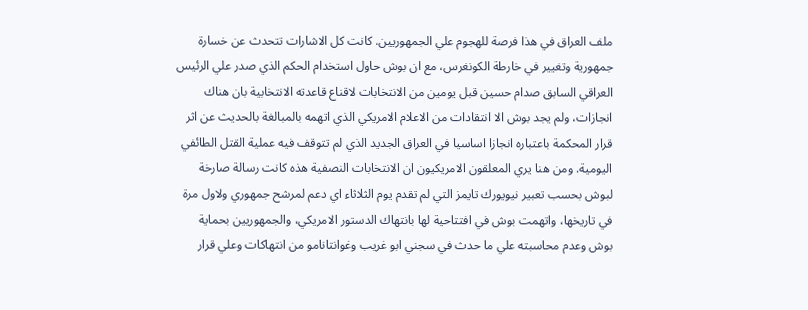ملف العراق في هذا فرصة للهجوم علي الجمهوريين. كانت كل الاشارات تتحدث عن خسارة جمهورية وتغيير في خارطة الكونغرس، مع ان بوش حاول استخدام الحكم الذي صدر علي الرئيس العراقي السابق صدام حسين قبل يومين من الانتخابات لاقناع قاعدته الانتخابية بان هناك انجازات، ولم يجد بوش الا انتقادات من الاعلام الامريكي الذي اتهمه بالمبالغة بالحديث عن اثر قرار المحكمة باعتباره انجازا اساسيا في العراق الجديد الذي لم تتوقف فيه عملية القتل الطائفي اليومية. ومن هنا يري المعلقون الامريكيون ان الانتخابات النصفية هذه كانت رسالة صارخة لبوش بحسب تعبير نيويورك تايمز التي لم تقدم يوم الثلاثاء اي دعم لمرشح جمهوري ولاول مرة في تاريخها، واتهمت بوش في افتتاحية لها بانتهاك الدستور الامريكي، والجمهوريين بحماية بوش وعدم محاسبته علي ما حدث في سجني ابو غريب وغوانتانامو من انتهاكات وعلي قرار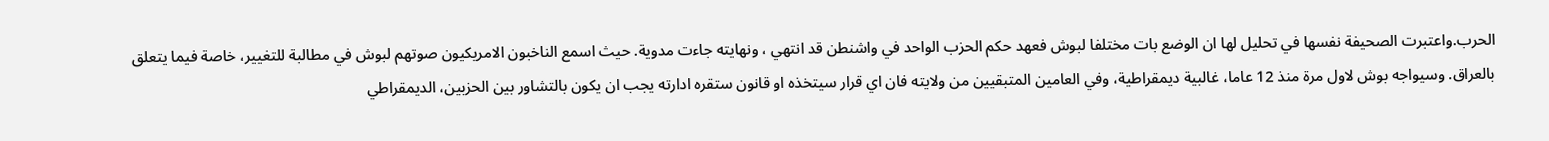الحرب.واعتبرت الصحيفة نفسها في تحليل لها ان الوضع بات مختلفا لبوش فعهد حكم الحزب الواحد في واشنطن قد انتهي ، ونهايته جاءت مدوية. حيث اسمع الناخبون الامريكيون صوتهم لبوش في مطالبة للتغيير، خاصة فيما يتعلق بالعراق. وسيواجه بوش لاول مرة منذ 12 عاما، غالبية ديمقراطية، وفي العامين المتبقيين من ولايته فان اي قرار سيتخذه او قانون ستقره ادارته يجب ان يكون بالتشاور بين الحزبين، الديمقراطي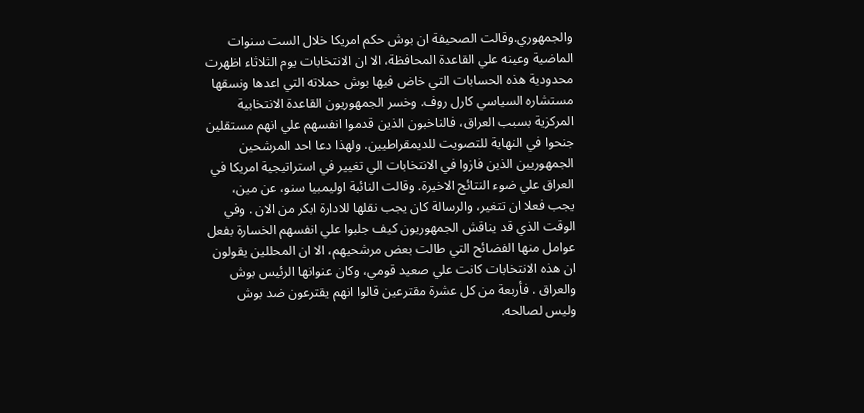والجمهوري.وقالت الصحيفة ان بوش حكم امريكا خلال الست سنوات الماضية وعينه علي القاعدة المحافظة، الا ان الانتخابات يوم الثلاثاء اظهرت محدودية هذه الحسابات التي خاض فيها بوش حملاته التي اعدها ونسقها مستشاره السياسي كارل روف. وخسر الجمهوريون القاعدة الانتخابية المركزية بسبب العراق، فالناخبون الذين قدموا انفسهم علي انهم مستقلين جنحوا في النهاية للتصويت للديمقراطيين. ولهذا دعا احد المرشحين الجمهوريين الذين فازوا في الانتخابات الي تغيير في استراتيجية امريكا في العراق علي ضوء النتائج الاخيرة. وقالت النائبة اوليمبيا سنو، عن مين، يجب فعلا ان تتغير، والرسالة كان يجب نقلها للادارة ابكر من الان . وفي الوقت الذي قد يناقش الجمهوريون كيف جلبوا علي انفسهم الخسارة بفعل عوامل منها الفضائح التي طالت بعض مرشحيهم، الا ان المحللين يقولون ان هذه الانتخابات كانت علي صعيد قومي، وكان عنوانها الرئيس بوش والعراق . فأربعة من كل عشرة مقترعين قالوا انهم يقترعون ضد بوش وليس لصالحه.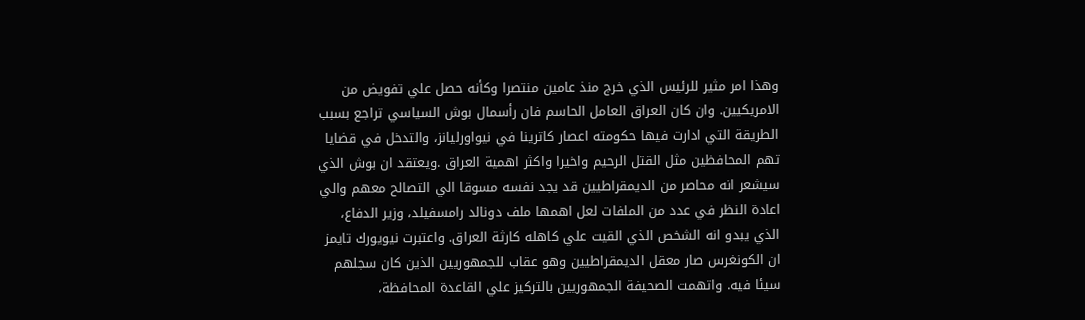وهذا امر مثير للرئيس الذي خرج منذ عامين منتصرا وكأنه حصل علي تفويض من الامريكيين. وان كان العراق العامل الحاسم فان رأسمال بوش السياسي تراجع بسبب الطريقة التي ادارت فيها حكومته اعصار كاترينا في نيواورليانز، والتدخل في قضايا تهم المحافظين مثل القتل الرحيم واخيرا واكثر اهمية العراق .ويعتقد ان بوش الذي سيشعر انه محاصر من الديمقراطيين قد يجد نفسه مسوقا الي التصالح معهم والي اعادة النظر في عدد من الملفات لعل اهمها ملف دونالد رامسفيلد، وزير الدفاع، الذي يبدو انه الشخص الذي القيت علي كاهله كارثة العراق. واعتبرت نيويورك تايمز ان الكونغرس صار معقل الديمقراطيين وهو عقاب للجمهوريين الذين كان سجلهم سيئا فيه. واتهمت الصحيفة الجمهوريين بالتركيز علي القاعدة المحافظة،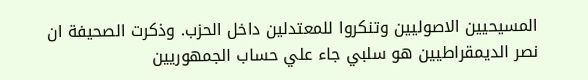المسيحيين الاصوليين وتنكروا للمعتدلين داخل الحزب. وذكرت الصحيفة ان نصر الديمقراطيين هو سلبي جاء علي حساب الجمهوريين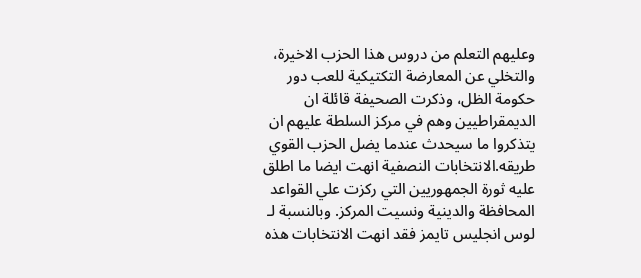وعليهم التعلم من دروس هذا الحزب الاخيرة، والتخلي عن المعارضة التكتيكية للعب دور حكومة الظل، وذكرت الصحيفة قائلة ان الديمقراطيين وهم في مركز السلطة عليهم ان يتذكروا ما سيحدث عندما يضل الحزب القوي طريقه.الانتخابات النصفية انهت ايضا ما اطلق عليه ثورة الجمهوريين التي ركزت علي القواعد المحافظة والدينية ونسيت المركز. وبالنسبة لـ لوس انجليس تايمز فقد انهت الانتخابات هذه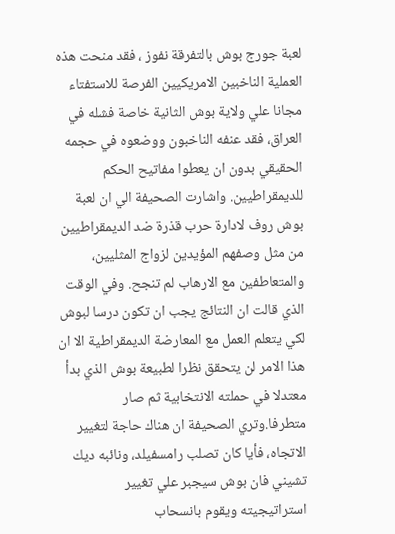لعبة جورج بوش بالتفرقة نفوز ، فقد منحت هذه العملية الناخبين الامريكيين الفرصة للاستفتاء مجانا علي ولاية بوش الثانية خاصة فشله في العراق، فقد عنفه الناخبون ووضعوه في حجمه الحقيقي بدون ان يعطوا مفاتيح الحكم للديمقراطيين. واشارت الصحيفة الي ان لعبة بوش روف لادارة حرب قذرة ضد الديمقراطيين من مثل وصفهم المؤيدين لزواج المثليين، والمتعاطفين مع الارهاب لم تنجح. وفي الوقت الذي قالت ان النتائج يجب ان تكون درسا لبوش لكي يتعلم العمل مع المعارضة الديمقراطية الا ان هذا الامر لن يتحقق نظرا لطبيعة بوش الذي بدأ معتدلا في حملته الانتخابية ثم صار متطرفا.وتري الصحيفة ان هناك حاجة لتغيير الاتجاه، فأيا كان تصلب رامسفيلد، ونائبه ديك تشيني فان بوش سيجبر علي تغيير استراتيجيته ويقوم بانسحاب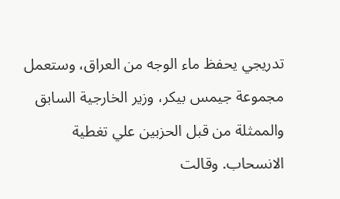تدريجي يحفظ ماء الوجه من العراق، وستعمل مجموعة جيمس بيكر، وزير الخارجية السابق والممثلة من قبل الحزبين علي تغطية الانسحاب. وقالت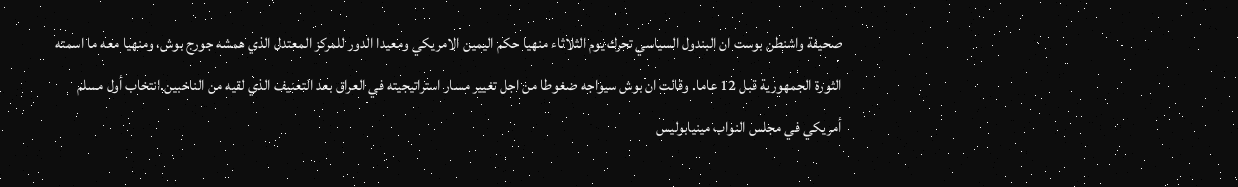صحيفة واشنطن بوست ان البندول السياسي تحرك يوم الثلاثاء منهيا حكم اليمين الامريكي ومعيدا الدور للمركز المعتدل الذي همشه جورج بوش، ومنهيا معه ما اسمته الثورة الجمهورية قبل 12 عاما. وقالت ان بوش سيواجه ضغوطا من اجل تغيير مسار استراتيجيته في العراق بعد التعنيف الذي لقيه من الناخبين.انتخاب أول مسلم أمريكي في مجلس النواب مينيابوليس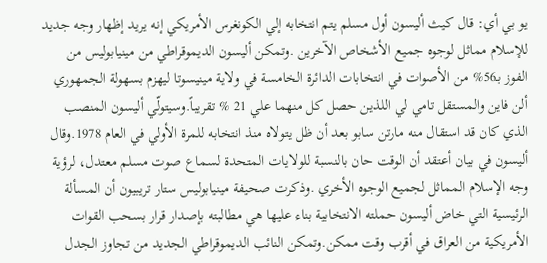يو بي أي: قال كيث أليسون أول مسلم يتم انتخابه إلي الكونغرس الأمريكي إنه يريد إظهار وجه جديد للإسلام مماثل لوجوه جميع الأشخاص الآخرين .وتمكن أليسون الديموقراطي من مينيابوليس من الفوز بـ56% من الأصوات في انتخابات الدائرة الخامسة في ولاية مينيسوتا ليهزم بسهولة الجمهوري ألن فاين والمستقل تامي لي اللذين حصل كل منهما علي 21 % تقريباً.وسيتولّي أليسون المنصب الذي كان قد استقال منه مارتن سابو بعد أن ظل يتولاه منذ انتخابه للمرة الأولي في العام 1978.وقال أليسون في بيان أعتقد أن الوقت حان بالنسبة للولايات المتحدة لسماع صوت مسلم معتدل، لرؤية وجه الإسلام المماثل لجميع الوجوه الأخري .وذكرت صحيفة مينيابوليس ستار تريبيون أن المسألة الرئيسية التي خاض أليسون حملته الانتخابية بناء عليها هي مطالبته بإصدار قرار بسحب القوات الأمريكية من العراق في أقرب وقت ممكن.وتمكن النائب الديموقراطي الجديد من تجاوز الجدل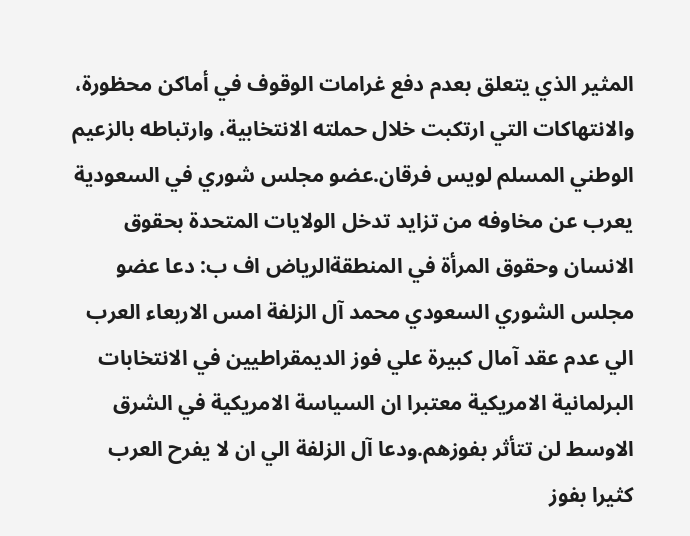المثير الذي يتعلق بعدم دفع غرامات الوقوف في أماكن محظورة، والانتهاكات التي ارتكبت خلال حملته الانتخابية، وارتباطه بالزعيم الوطني المسلم لويس فرقان.عضو مجلس شوري في السعودية يعرب عن مخاوفه من تزايد تدخل الولايات المتحدة بحقوق الانسان وحقوق المرأة في المنطقةالرياض اف ب: دعا عضو مجلس الشوري السعودي محمد آل الزلفة امس الاربعاء العرب الي عدم عقد آمال كبيرة علي فوز الديمقراطيين في الانتخابات البرلمانية الامريكية معتبرا ان السياسة الامريكية في الشرق الاوسط لن تتأثر بفوزهم.ودعا آل الزلفة الي ان لا يفرح العرب كثيرا بفوز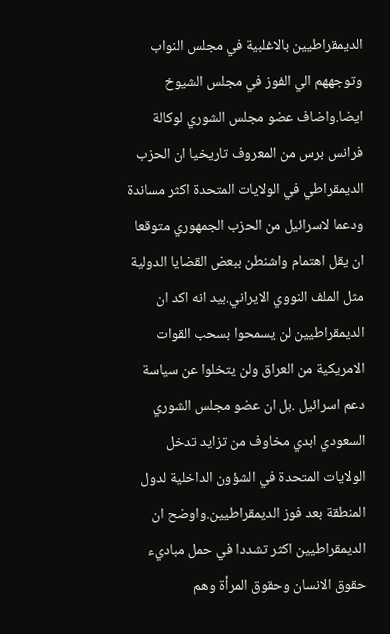الديمقراطيين بالاغلبية في مجلس النواب وتوجههم الي الفوز في مجلس الشيوخ ايضا.واضاف عضو مجلس الشوري لوكالة فرانس برس من المعروف تاريخيا ان الحزب الديمقراطي في الولايات المتحدة اكثر مساندة ودعما لاسرائيل من الحزب الجمهوري متوقعا ان يقل اهتمام واشنطن ببعض القضايا الدولية مثل الملف النووي الايراني.بيد انه اكد ان الديمقراطيين لن يسمحوا بسحب القوات الامريكية من العراق ولن يتخلوا عن سياسة دعم اسرائيل .بل ان عضو مجلس الشوري السعودي ابدي مخاوف من تزايد تدخل الولايات المتحدة في الشؤون الداخلية لدول المنطقة بعد فوز الديمقراطيين.واوضح ان الديمقراطيين اكثر تشددا في حمل مباديء حقوق الانسان وحقوق المرأة وهم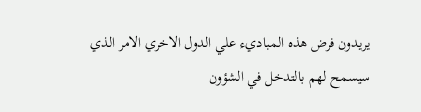يريدون فرض هذه المباديء علي الدول الاخري الامر الذي سيسمح لهم بالتدخل في الشؤون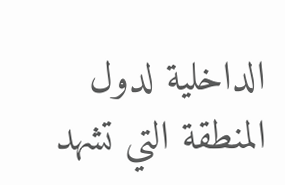الداخلية لدول المنطقة التي تشهد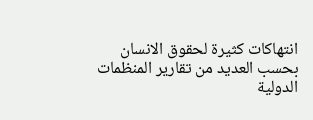انتهاكات كثيرة لحقوق الانسان بحسب العديد من تقارير المنظمات الدولية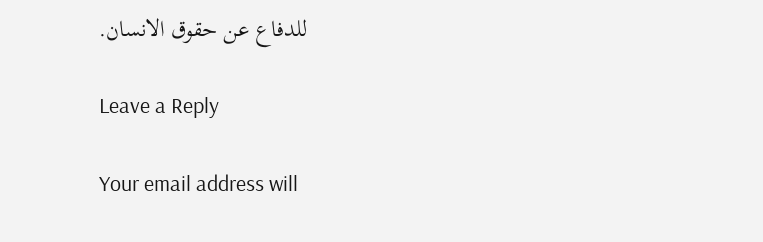للدفاع عن حقوق الانسان.

Leave a Reply

Your email address will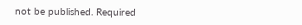not be published. Required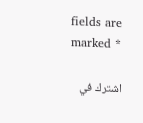fields are marked *

اشترك في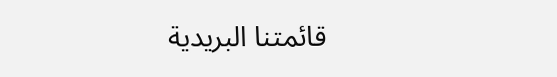قائمتنا البريدية